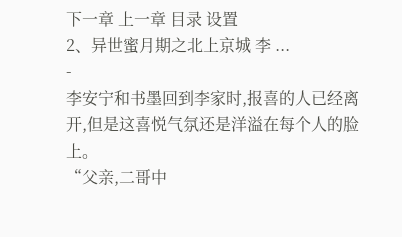下一章 上一章 目录 设置
2、异世蜜月期之北上京城 李 ...
-
李安宁和书墨回到李家时,报喜的人已经离开,但是这喜悦气氛还是洋溢在每个人的脸上。
“父亲,二哥中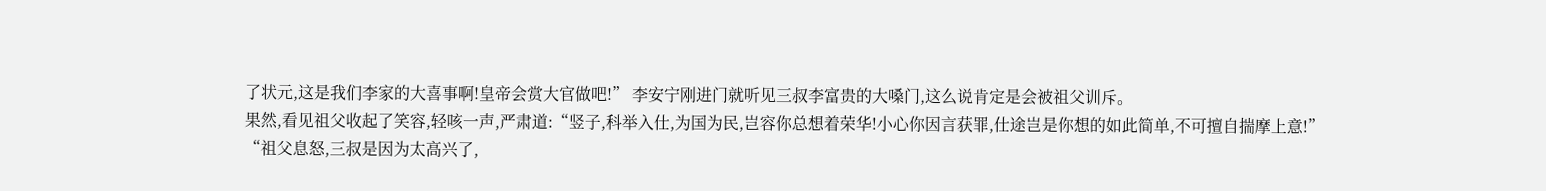了状元,这是我们李家的大喜事啊!皇帝会赏大官做吧!” 李安宁刚进门就听见三叔李富贵的大嗓门,这么说肯定是会被祖父训斥。
果然,看见祖父收起了笑容,轻咳一声,严肃道:“竖子,科举入仕,为国为民,岂容你总想着荣华!小心你因言获罪,仕途岂是你想的如此简单,不可擅自揣摩上意!”
“祖父息怒,三叔是因为太高兴了,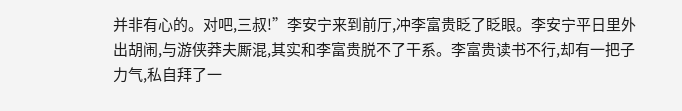并非有心的。对吧,三叔!”李安宁来到前厅,冲李富贵眨了眨眼。李安宁平日里外出胡闹,与游侠莽夫厮混,其实和李富贵脱不了干系。李富贵读书不行,却有一把子力气,私自拜了一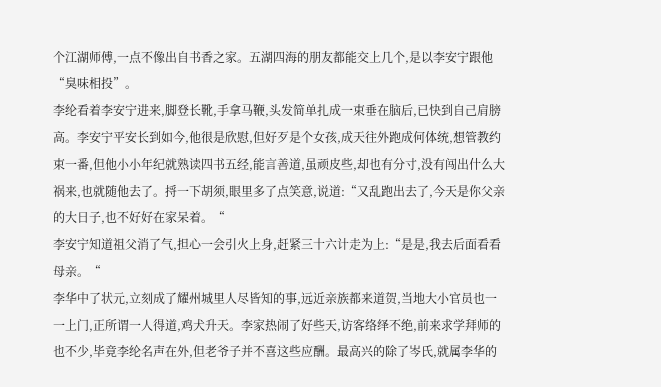个江湖师傅,一点不像出自书香之家。五湖四海的朋友都能交上几个,是以李安宁跟他“臭味相投”。
李纶看着李安宁进来,脚登长靴,手拿马鞭,头发简单扎成一束垂在脑后,已快到自己肩膀高。李安宁平安长到如今,他很是欣慰,但好歹是个女孩,成天往外跑成何体统,想管教约束一番,但他小小年纪就熟读四书五经,能言善道,虽顽皮些,却也有分寸,没有闯出什么大祸来,也就随他去了。捋一下胡须,眼里多了点笑意,说道:“又乱跑出去了,今天是你父亲的大日子,也不好好在家呆着。“
李安宁知道祖父消了气,担心一会引火上身,赶紧三十六计走为上:“是是,我去后面看看母亲。“
李华中了状元,立刻成了耀州城里人尽皆知的事,远近亲族都来道贺,当地大小官员也一一上门,正所谓一人得道,鸡犬升天。李家热闹了好些天,访客络绎不绝,前来求学拜师的也不少,毕竟李纶名声在外,但老爷子并不喜这些应酬。最高兴的除了岑氏,就属李华的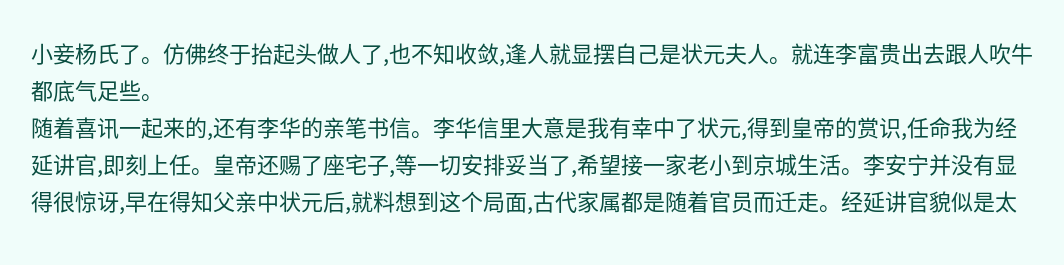小妾杨氏了。仿佛终于抬起头做人了,也不知收敛,逢人就显摆自己是状元夫人。就连李富贵出去跟人吹牛都底气足些。
随着喜讯一起来的,还有李华的亲笔书信。李华信里大意是我有幸中了状元,得到皇帝的赏识,任命我为经延讲官,即刻上任。皇帝还赐了座宅子,等一切安排妥当了,希望接一家老小到京城生活。李安宁并没有显得很惊讶,早在得知父亲中状元后,就料想到这个局面,古代家属都是随着官员而迁走。经延讲官貌似是太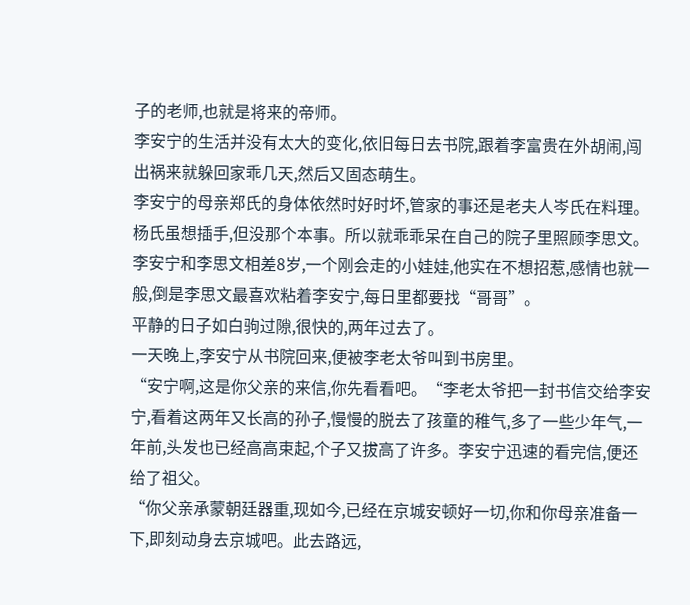子的老师,也就是将来的帝师。
李安宁的生活并没有太大的变化,依旧每日去书院,跟着李富贵在外胡闹,闯出祸来就躲回家乖几天,然后又固态萌生。
李安宁的母亲郑氏的身体依然时好时坏,管家的事还是老夫人岑氏在料理。杨氏虽想插手,但没那个本事。所以就乖乖呆在自己的院子里照顾李思文。李安宁和李思文相差8岁,一个刚会走的小娃娃,他实在不想招惹,感情也就一般,倒是李思文最喜欢粘着李安宁,每日里都要找“哥哥”。
平静的日子如白驹过隙,很快的,两年过去了。
一天晚上,李安宁从书院回来,便被李老太爷叫到书房里。
“安宁啊,这是你父亲的来信,你先看看吧。“李老太爷把一封书信交给李安宁,看着这两年又长高的孙子,慢慢的脱去了孩童的稚气,多了一些少年气,一年前,头发也已经高高束起,个子又拔高了许多。李安宁迅速的看完信,便还给了祖父。
“你父亲承蒙朝廷器重,现如今,已经在京城安顿好一切,你和你母亲准备一下,即刻动身去京城吧。此去路远,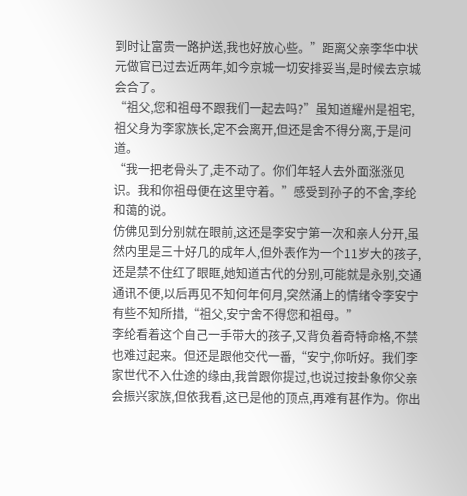到时让富贵一路护送,我也好放心些。”距离父亲李华中状元做官已过去近两年,如今京城一切安排妥当,是时候去京城会合了。
“祖父,您和祖母不跟我们一起去吗?”虽知道耀州是祖宅,祖父身为李家族长,定不会离开,但还是舍不得分离,于是问道。
“我一把老骨头了,走不动了。你们年轻人去外面涨涨见识。我和你祖母便在这里守着。”感受到孙子的不舍,李纶和蔼的说。
仿佛见到分别就在眼前,这还是李安宁第一次和亲人分开,虽然内里是三十好几的成年人,但外表作为一个11岁大的孩子,还是禁不住红了眼眶,她知道古代的分别,可能就是永别,交通通讯不便,以后再见不知何年何月,突然涌上的情绪令李安宁有些不知所措,“祖父,安宁舍不得您和祖母。”
李纶看着这个自己一手带大的孩子,又背负着奇特命格,不禁也难过起来。但还是跟他交代一番,“安宁,你听好。我们李家世代不入仕途的缘由,我曾跟你提过,也说过按卦象你父亲会振兴家族,但依我看,这已是他的顶点,再难有甚作为。你出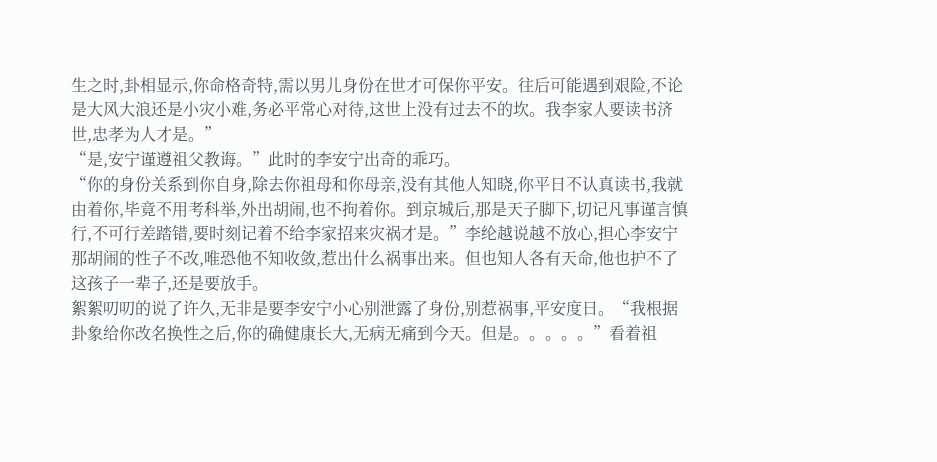生之时,卦相显示,你命格奇特,需以男儿身份在世才可保你平安。往后可能遇到艰险,不论是大风大浪还是小灾小难,务必平常心对待,这世上没有过去不的坎。我李家人要读书济世,忠孝为人才是。”
“是,安宁谨遵祖父教诲。”此时的李安宁出奇的乖巧。
“你的身份关系到你自身,除去你祖母和你母亲,没有其他人知晓,你平日不认真读书,我就由着你,毕竟不用考科举,外出胡闹,也不拘着你。到京城后,那是天子脚下,切记凡事谨言慎行,不可行差踏错,要时刻记着不给李家招来灾祸才是。”李纶越说越不放心,担心李安宁那胡闹的性子不改,唯恐他不知收敛,惹出什么祸事出来。但也知人各有天命,他也护不了这孩子一辈子,还是要放手。
絮絮叨叨的说了许久,无非是要李安宁小心别泄露了身份,别惹祸事,平安度日。“我根据卦象给你改名换性之后,你的确健康长大,无病无痛到今天。但是。。。。。”看着祖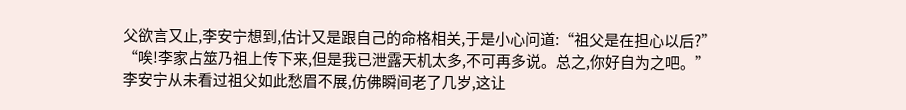父欲言又止,李安宁想到,估计又是跟自己的命格相关,于是小心问道:“祖父是在担心以后?”
“唉!李家占筮乃祖上传下来,但是我已泄露天机太多,不可再多说。总之,你好自为之吧。”
李安宁从未看过祖父如此愁眉不展,仿佛瞬间老了几岁,这让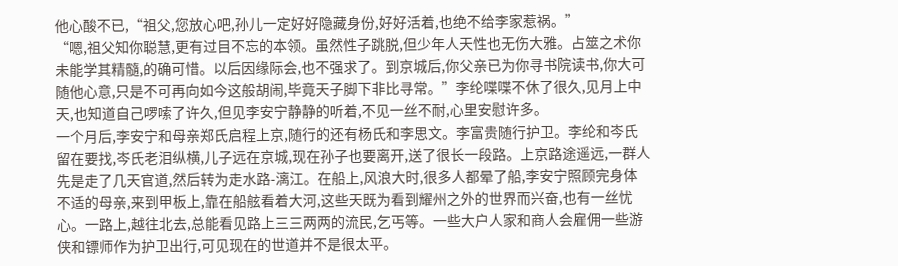他心酸不已,“祖父,您放心吧,孙儿一定好好隐藏身份,好好活着,也绝不给李家惹祸。”
“嗯,祖父知你聪慧,更有过目不忘的本领。虽然性子跳脱,但少年人天性也无伤大雅。占筮之术你未能学其精髓,的确可惜。以后因缘际会,也不强求了。到京城后,你父亲已为你寻书院读书,你大可随他心意,只是不可再向如今这般胡闹,毕竟天子脚下非比寻常。”李纶喋喋不休了很久,见月上中天,也知道自己啰嗦了许久,但见李安宁静静的听着,不见一丝不耐,心里安慰许多。
一个月后,李安宁和母亲郑氏启程上京,随行的还有杨氏和李思文。李富贵随行护卫。李纶和岑氏留在要找,岑氏老泪纵横,儿子远在京城,现在孙子也要离开,送了很长一段路。上京路途遥远,一群人先是走了几天官道,然后转为走水路-漓江。在船上,风浪大时,很多人都晕了船,李安宁照顾完身体不适的母亲,来到甲板上,靠在船舷看着大河,这些天既为看到耀州之外的世界而兴奋,也有一丝忧心。一路上,越往北去,总能看见路上三三两两的流民,乞丐等。一些大户人家和商人会雇佣一些游侠和镖师作为护卫出行,可见现在的世道并不是很太平。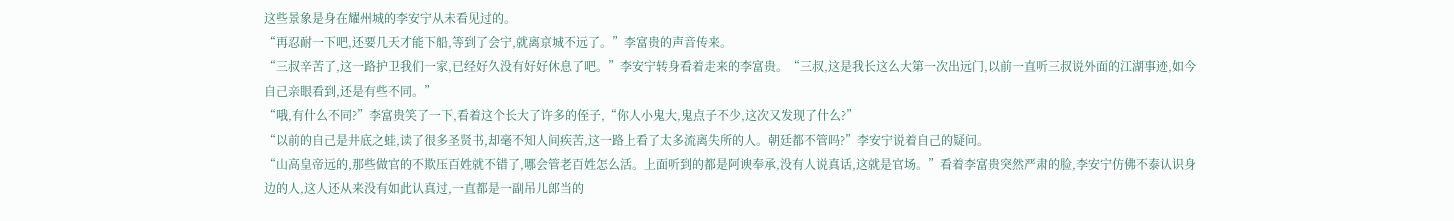这些景象是身在耀州城的李安宁从未看见过的。
“再忍耐一下吧,还要几天才能下船,等到了会宁,就离京城不远了。”李富贵的声音传来。
“三叔辛苦了,这一路护卫我们一家,已经好久没有好好休息了吧。”李安宁转身看着走来的李富贵。“三叔,这是我长这么大第一次出远门,以前一直听三叔说外面的江湖事迹,如今自己亲眼看到,还是有些不同。”
“哦,有什么不同?”李富贵笑了一下,看着这个长大了许多的侄子,“你人小鬼大,鬼点子不少,这次又发现了什么?”
“以前的自己是井底之蛙,读了很多圣贤书,却毫不知人间疾苦,这一路上看了太多流离失所的人。朝廷都不管吗?”李安宁说着自己的疑问。
“山高皇帝远的,那些做官的不欺压百姓就不错了,哪会管老百姓怎么活。上面听到的都是阿谀奉承,没有人说真话,这就是官场。”看着李富贵突然严肃的脸,李安宁仿佛不泰认识身边的人,这人还从来没有如此认真过,一直都是一副吊儿郎当的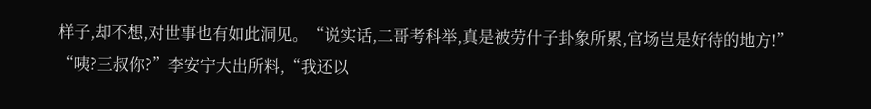样子,却不想,对世事也有如此洞见。“说实话,二哥考科举,真是被劳什子卦象所累,官场岂是好待的地方!”
“咦?三叔你?”李安宁大出所料,“我还以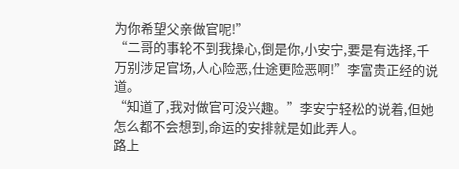为你希望父亲做官呢!”
“二哥的事轮不到我操心,倒是你,小安宁,要是有选择,千万别涉足官场,人心险恶,仕途更险恶啊!”李富贵正经的说道。
“知道了,我对做官可没兴趣。”李安宁轻松的说着,但她怎么都不会想到,命运的安排就是如此弄人。
路上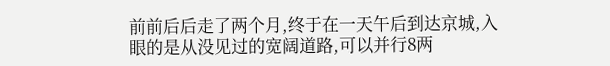前前后后走了两个月,终于在一天午后到达京城,入眼的是从没见过的宽阔道路,可以并行8两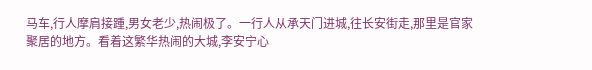马车,行人摩肩接踵,男女老少,热闹极了。一行人从承天门进城,往长安街走,那里是官家聚居的地方。看着这繁华热闹的大城,李安宁心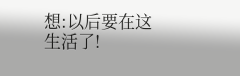想:以后要在这生活了!